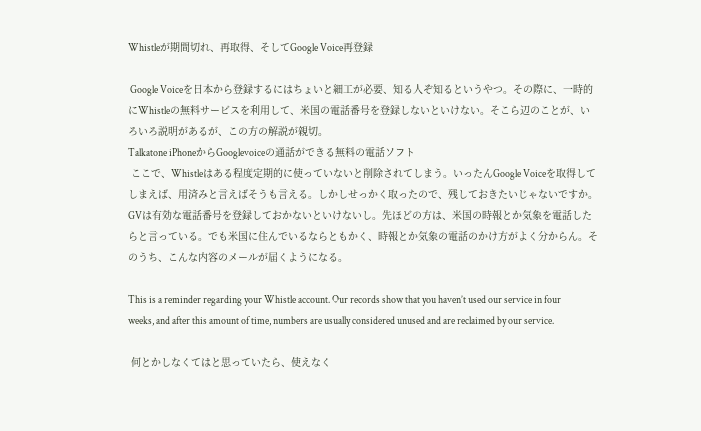Whistleが期間切れ、再取得、そしてGoogle Voice再登録

 Google Voiceを日本から登録するにはちょいと細工が必要、知る人ぞ知るというやつ。その際に、一時的にWhistleの無料サービスを利用して、米国の電話番号を登録しないといけない。そこら辺のことが、いろいろ説明があるが、この方の解説が親切。
Talkatone iPhoneからGooglevoiceの通話ができる無料の電話ソフト
 ここで、Whistleはある程度定期的に使っていないと削除されてしまう。いったんGoogle Voiceを取得してしまえば、用済みと言えばそうも言える。しかしせっかく取ったので、残しておきたいじゃないですか。GVは有効な電話番号を登録しておかないといけないし。先ほどの方は、米国の時報とか気象を電話したらと言っている。でも米国に住んでいるならともかく、時報とか気象の電話のかけ方がよく分からん。そのうち、こんな内容のメールが届くようになる。

This is a reminder regarding your Whistle account. Our records show that you haven’t used our service in four weeks, and after this amount of time, numbers are usually considered unused and are reclaimed by our service.

 何とかしなくてはと思っていたら、使えなく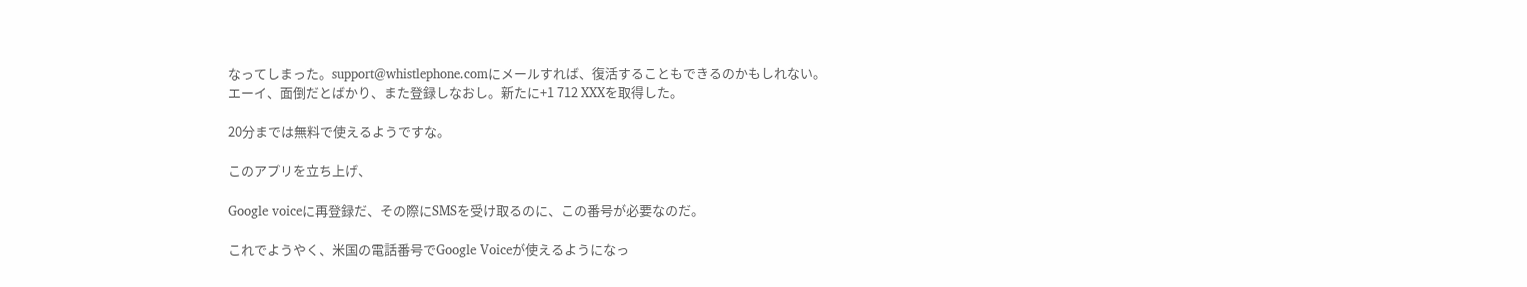なってしまった。support@whistlephone.comにメールすれば、復活することもできるのかもしれない。
エーイ、面倒だとばかり、また登録しなおし。新たに+1 712 XXXを取得した。

20分までは無料で使えるようですな。

このアプリを立ち上げ、

Google voiceに再登録だ、その際にSMSを受け取るのに、この番号が必要なのだ。

これでようやく、米国の電話番号でGoogle Voiceが使えるようになっ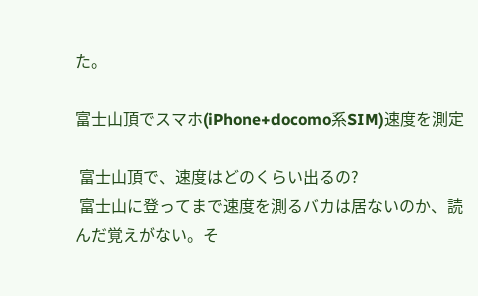た。

富士山頂でスマホ(iPhone+docomo系SIM)速度を測定

 富士山頂で、速度はどのくらい出るの?
 富士山に登ってまで速度を測るバカは居ないのか、読んだ覚えがない。そ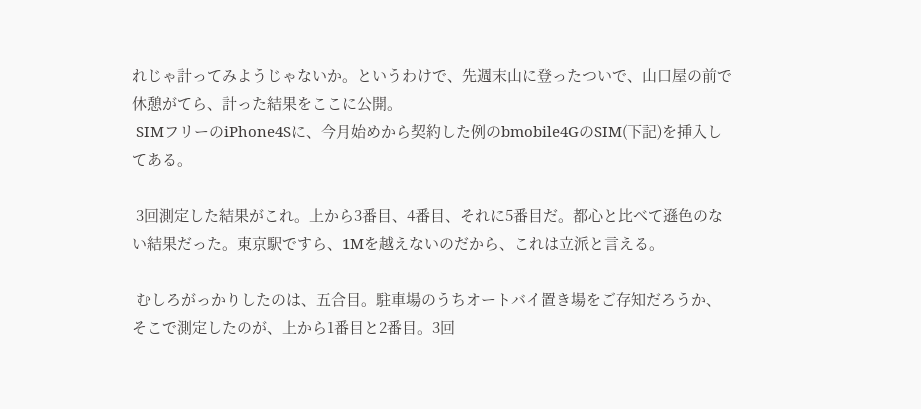れじゃ計ってみようじゃないか。というわけで、先週末山に登ったついで、山口屋の前で休憩がてら、計った結果をここに公開。
 SIMフリーのiPhone4Sに、今月始めから契約した例のbmobile4GのSIM(下記)を挿入してある。

 3回測定した結果がこれ。上から3番目、4番目、それに5番目だ。都心と比べて遜色のない結果だった。東京駅ですら、1Mを越えないのだから、これは立派と言える。

 むしろがっかりしたのは、五合目。駐車場のうちオートバイ置き場をご存知だろうか、そこで測定したのが、上から1番目と2番目。3回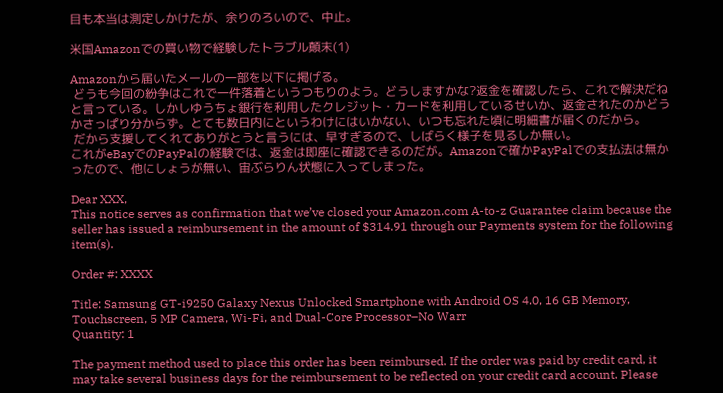目も本当は測定しかけたが、余りのろいので、中止。

米国Amazonでの買い物で経験したトラブル顛末(1)

Amazonから届いたメールの一部を以下に掲げる。
 どうも今回の紛争はこれで一件落着というつもりのよう。どうしますかな?返金を確認したら、これで解決だねと言っている。しかしゆうちょ銀行を利用したクレジット・カードを利用しているせいか、返金されたのかどうかさっぱり分からず。とても数日内にというわけにはいかない、いつも忘れた頃に明細書が届くのだから。
 だから支援してくれてありがとうと言うには、早すぎるので、しばらく様子を見るしか無い。
これがeBayでのPayPalの経験では、返金は即座に確認できるのだが。Amazonで確かPayPalでの支払法は無かったので、他にしょうが無い、宙ぶらりん状態に入ってしまった。

Dear XXX,
This notice serves as confirmation that we’ve closed your Amazon.com A-to-z Guarantee claim because the seller has issued a reimbursement in the amount of $314.91 through our Payments system for the following item(s).

Order #: XXXX

Title: Samsung GT-i9250 Galaxy Nexus Unlocked Smartphone with Android OS 4.0, 16 GB Memory, Touchscreen, 5 MP Camera, Wi-Fi, and Dual-Core Processor–No Warr
Quantity: 1

The payment method used to place this order has been reimbursed. If the order was paid by credit card, it may take several business days for the reimbursement to be reflected on your credit card account. Please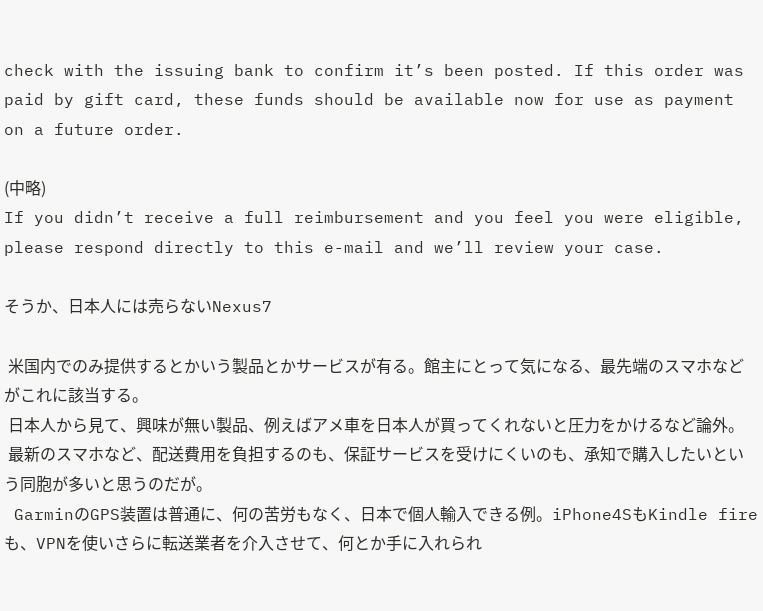check with the issuing bank to confirm it’s been posted. If this order was paid by gift card, these funds should be available now for use as payment on a future order.

(中略)
If you didn’t receive a full reimbursement and you feel you were eligible, please respond directly to this e-mail and we’ll review your case.

そうか、日本人には売らないNexus7

 米国内でのみ提供するとかいう製品とかサービスが有る。館主にとって気になる、最先端のスマホなどがこれに該当する。
 日本人から見て、興味が無い製品、例えばアメ車を日本人が買ってくれないと圧力をかけるなど論外。
 最新のスマホなど、配送費用を負担するのも、保証サービスを受けにくいのも、承知で購入したいという同胞が多いと思うのだが。
 GarminのGPS装置は普通に、何の苦労もなく、日本で個人輸入できる例。iPhone4SもKindle fireも、VPNを使いさらに転送業者を介入させて、何とか手に入れられ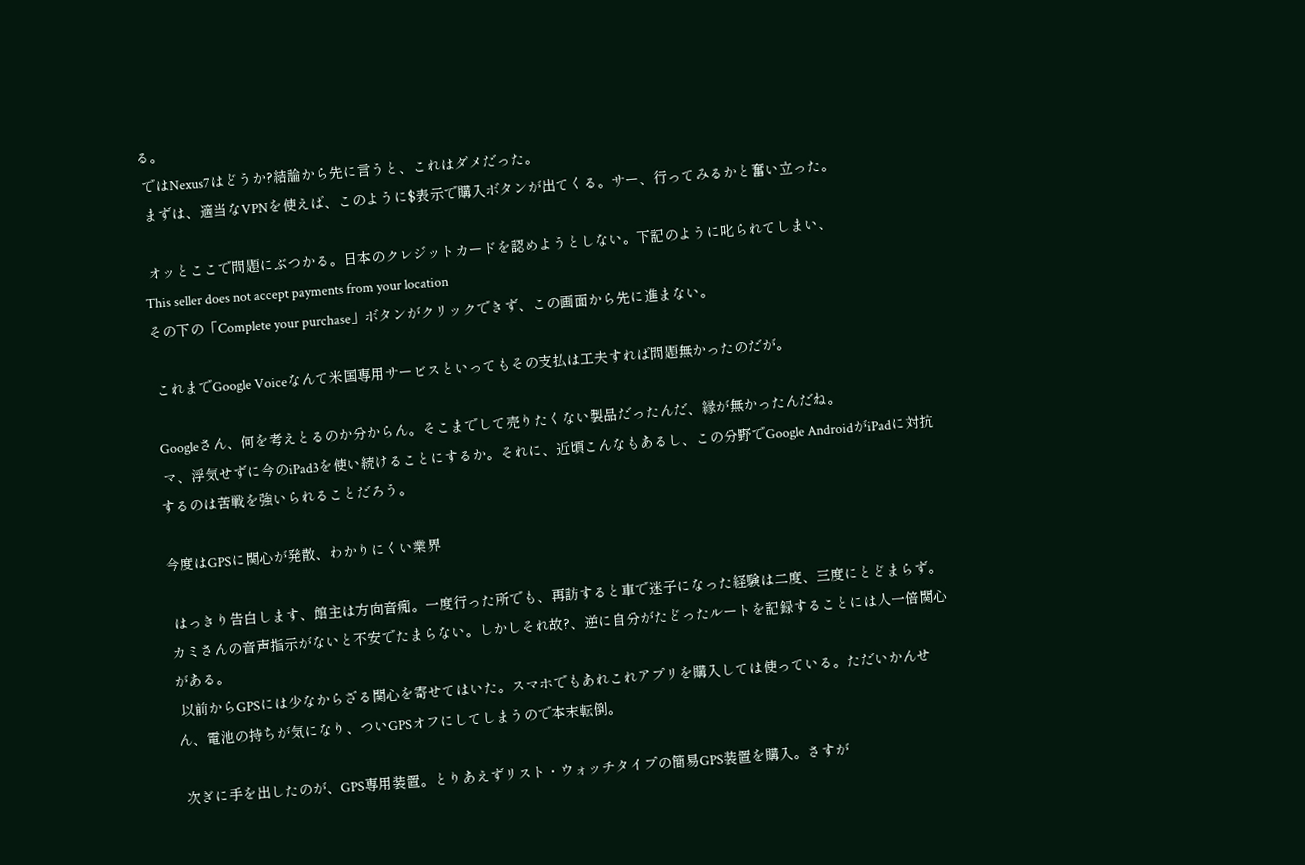る。
 ではNexus7はどうか?結論から先に言うと、これはダメだった。
 まずは、適当なVPNを使えば、このように$表示で購入ボタンが出てくる。サー、行ってみるかと奮い立った。

 オッとここで問題にぶつかる。日本のクレジットカードを認めようとしない。下記のように叱られてしまい、
This seller does not accept payments from your location
その下の「Complete your purchase」ボタンがクリックできず、この画面から先に進まない。

 これまでGoogle Voiceなんて米国専用サービスといってもその支払は工夫すれば問題無かったのだが。

 Googleさん、何を考えとるのか分からん。そこまでして売りたくない製品だったんだ、縁が無かったんだね。
 マ、浮気せずに今のiPad3を使い続けることにするか。それに、近頃こんなもあるし、この分野でGoogle AndroidがiPadに対抗するのは苦戦を強いられることだろう。

今度はGPSに関心が発散、わかりにくい業界

 はっきり告白します、館主は方向音痴。一度行った所でも、再訪すると車で迷子になった経験は二度、三度にとどまらず。カミさんの音声指示がないと不安でたまらない。しかしそれ故?、逆に自分がたどったルートを記録することには人一倍関心がある。
 以前からGPSには少なからざる関心を寄せてはいた。スマホでもあれこれアプリを購入しては使っている。ただいかんせん、電池の持ちが気になり、ついGPSオフにしてしまうので本末転倒。

 次ぎに手を出したのが、GPS専用装置。とりあえずリスト・ウォッチタイプの簡易GPS装置を購入。さすが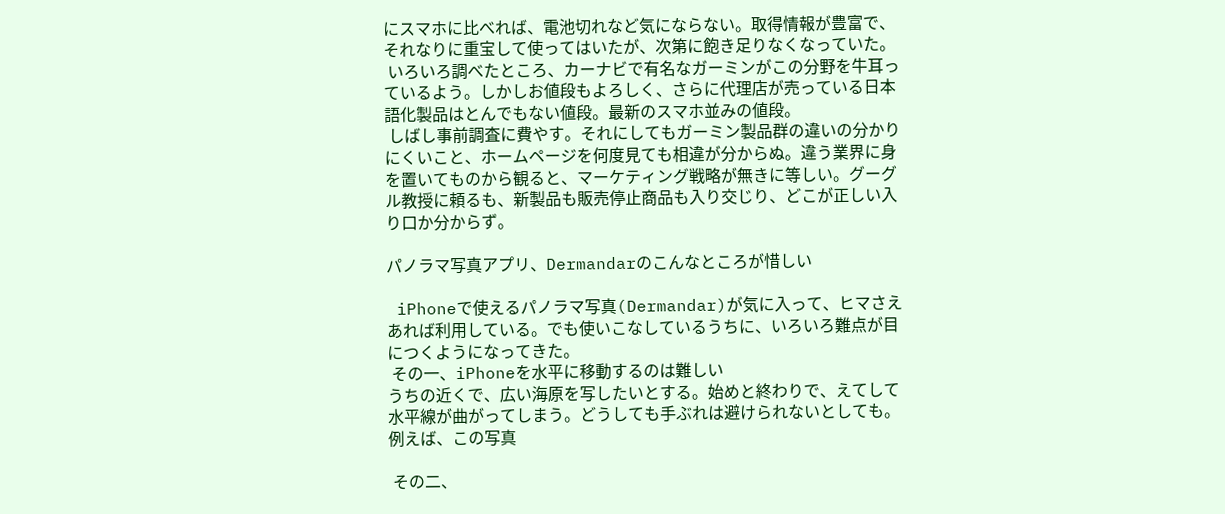にスマホに比べれば、電池切れなど気にならない。取得情報が豊富で、それなりに重宝して使ってはいたが、次第に飽き足りなくなっていた。
 いろいろ調べたところ、カーナビで有名なガーミンがこの分野を牛耳っているよう。しかしお値段もよろしく、さらに代理店が売っている日本語化製品はとんでもない値段。最新のスマホ並みの値段。
 しばし事前調査に費やす。それにしてもガーミン製品群の違いの分かりにくいこと、ホームページを何度見ても相違が分からぬ。違う業界に身を置いてものから観ると、マーケティング戦略が無きに等しい。グーグル教授に頼るも、新製品も販売停止商品も入り交じり、どこが正しい入り口か分からず。

パノラマ写真アプリ、Dermandarのこんなところが惜しい

 iPhoneで使えるパノラマ写真(Dermandar)が気に入って、ヒマさえあれば利用している。でも使いこなしているうちに、いろいろ難点が目につくようになってきた。
 その一、iPhoneを水平に移動するのは難しい
うちの近くで、広い海原を写したいとする。始めと終わりで、えてして水平線が曲がってしまう。どうしても手ぶれは避けられないとしても。例えば、この写真

 その二、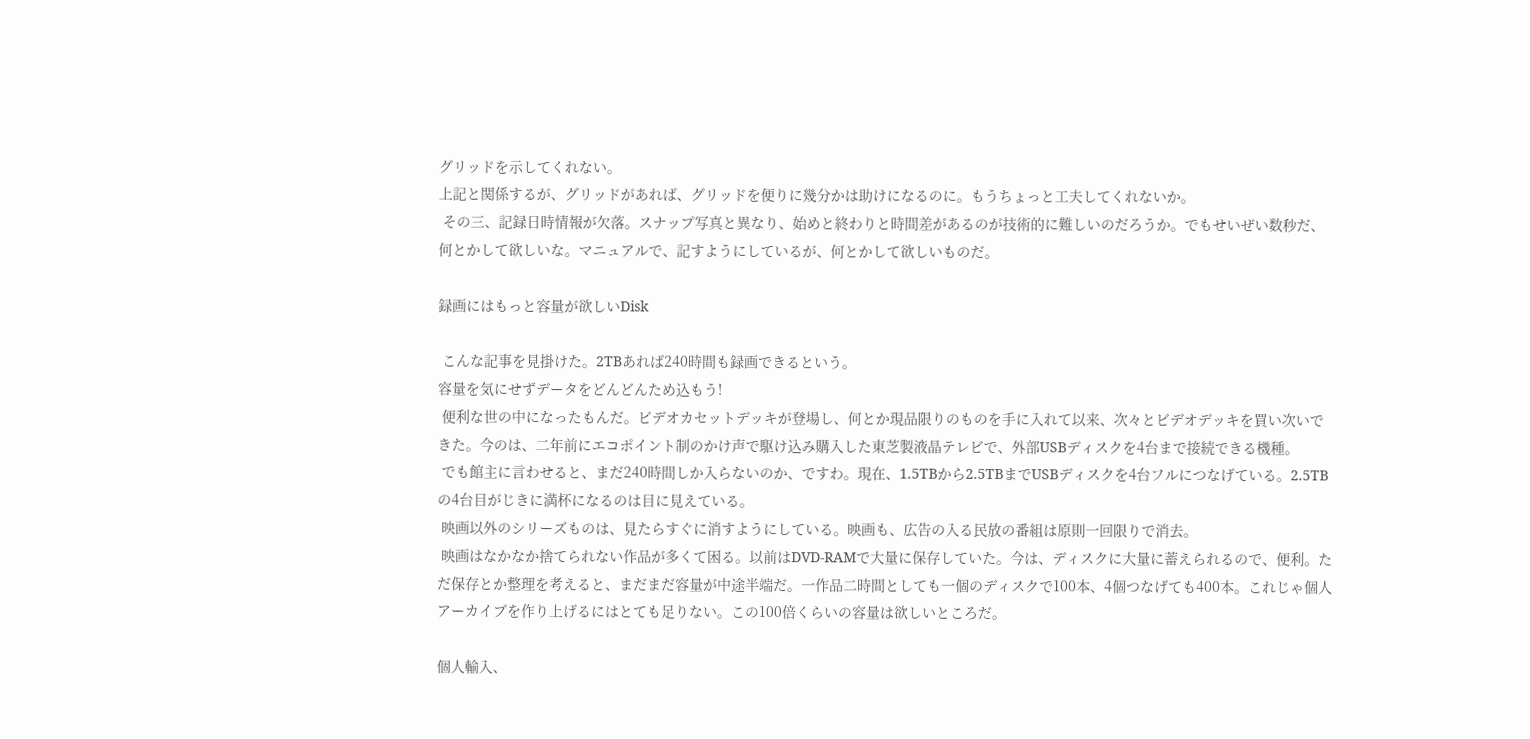グリッドを示してくれない。
上記と関係するが、グリッドがあれば、グリッドを便りに幾分かは助けになるのに。もうちょっと工夫してくれないか。
 その三、記録日時情報が欠落。スナップ写真と異なり、始めと終わりと時間差があるのが技術的に難しいのだろうか。でもせいぜい数秒だ、何とかして欲しいな。マニュアルで、記すようにしているが、何とかして欲しいものだ。

録画にはもっと容量が欲しいDisk

 こんな記事を見掛けた。2TBあれば240時間も録画できるという。
容量を気にせずデータをどんどんため込もう!
 便利な世の中になったもんだ。ビデオカセットデッキが登場し、何とか現品限りのものを手に入れて以来、次々とビデオデッキを買い次いできた。今のは、二年前にエコポイント制のかけ声で駆け込み購入した東芝製液晶テレビで、外部USBディスクを4台まで接続できる機種。
 でも館主に言わせると、まだ240時間しか入らないのか、ですわ。現在、1.5TBから2.5TBまでUSBディスクを4台フルにつなげている。2.5TBの4台目がじきに満杯になるのは目に見えている。
 映画以外のシリーズものは、見たらすぐに消すようにしている。映画も、広告の入る民放の番組は原則一回限りで消去。
 映画はなかなか捨てられない作品が多くて困る。以前はDVD-RAMで大量に保存していた。今は、ディスクに大量に蓄えられるので、便利。ただ保存とか整理を考えると、まだまだ容量が中途半端だ。一作品二時間としても一個のディスクで100本、4個つなげても400本。これじゃ個人アーカイブを作り上げるにはとても足りない。この100倍くらいの容量は欲しいところだ。

個人輸入、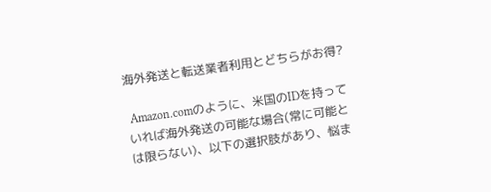海外発送と転送業者利用とどちらがお得?

 Amazon.comのように、米国のIDを持っていれば海外発送の可能な場合(常に可能とは限らない)、以下の選択肢があり、悩ま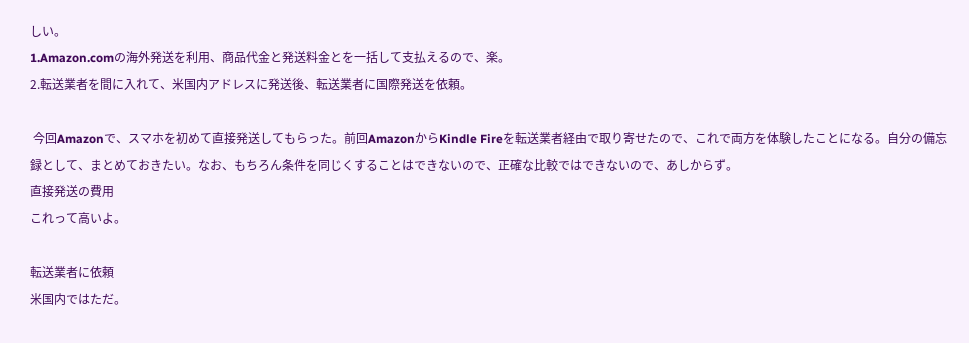しい。
1.Amazon.comの海外発送を利用、商品代金と発送料金とを一括して支払えるので、楽。
2.転送業者を間に入れて、米国内アドレスに発送後、転送業者に国際発送を依頼。

 今回Amazonで、スマホを初めて直接発送してもらった。前回AmazonからKindle Fireを転送業者経由で取り寄せたので、これで両方を体験したことになる。自分の備忘録として、まとめておきたい。なお、もちろん条件を同じくすることはできないので、正確な比較ではできないので、あしからず。
直接発送の費用
これって高いよ。

転送業者に依頼
米国内ではただ。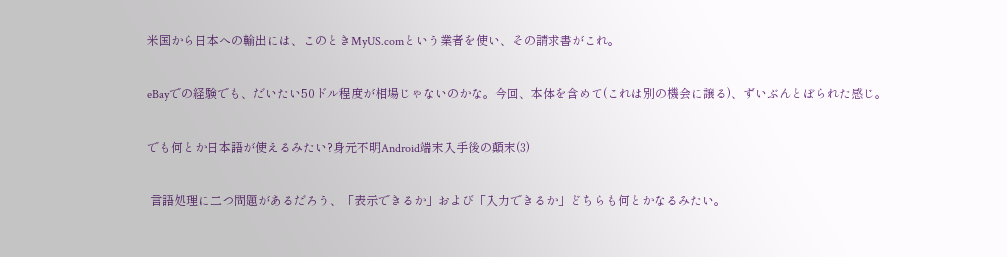米国から日本への輸出には、このときMyUS.comという業者を使い、その請求書がこれ。

eBayでの経験でも、だいたい50ドル程度が相場じゃないのかな。今回、本体を含めて(これは別の機会に譲る)、ずいぶんとぼられた感じ。

でも何とか日本語が使えるみたい?身元不明Android端末入手後の顛末(3)

 言語処理に二つ問題があるだろう、「表示できるか」および「入力できるか」どちらも何とかなるみたい。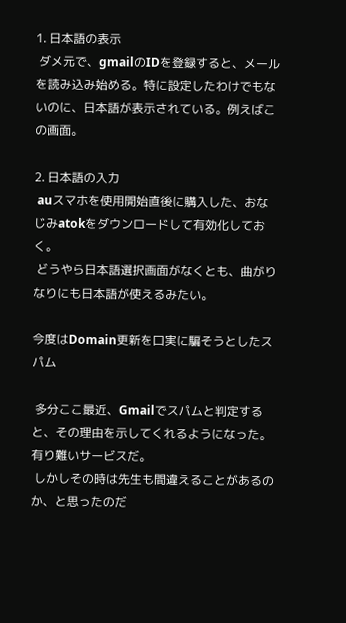1. 日本語の表示
 ダメ元で、gmailのIDを登録すると、メールを読み込み始める。特に設定したわけでもないのに、日本語が表示されている。例えばこの画面。

2. 日本語の入力
 auスマホを使用開始直後に購入した、おなじみatokをダウンロードして有効化しておく。
 どうやら日本語選択画面がなくとも、曲がりなりにも日本語が使えるみたい。

今度はDomain更新を口実に騙そうとしたスパム

 多分ここ最近、Gmailでスパムと判定すると、その理由を示してくれるようになった。有り難いサービスだ。
 しかしその時は先生も間違えることがあるのか、と思ったのだ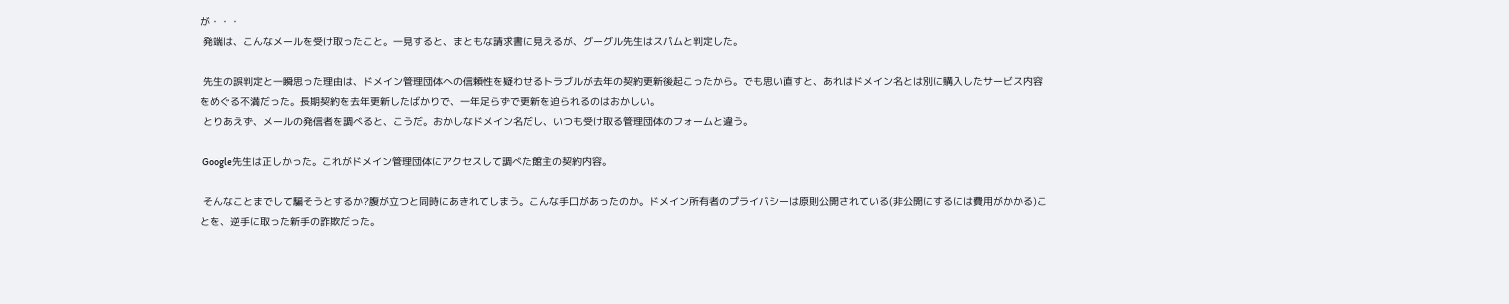が・・・
 発端は、こんなメールを受け取ったこと。一見すると、まともな請求書に見えるが、グーグル先生はスパムと判定した。

 先生の誤判定と一瞬思った理由は、ドメイン管理団体への信頼性を疑わせるトラブルが去年の契約更新後起こったから。でも思い直すと、あれはドメイン名とは別に購入したサービス内容をめぐる不満だった。長期契約を去年更新したばかりで、一年足らずで更新を迫られるのはおかしい。
 とりあえず、メールの発信者を調べると、こうだ。おかしなドメイン名だし、いつも受け取る管理団体のフォームと違う。

 Google先生は正しかった。これがドメイン管理団体にアクセスして調べた館主の契約内容。

 そんなことまでして騙そうとするか?腹が立つと同時にあきれてしまう。こんな手口があったのか。ドメイン所有者のプライバシーは原則公開されている(非公開にするには費用がかかる)ことを、逆手に取った新手の詐欺だった。